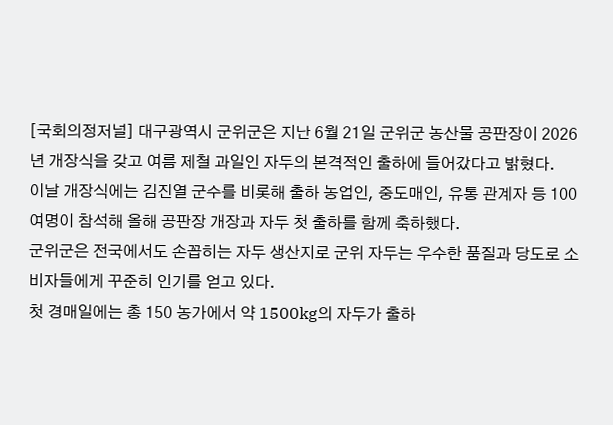[국회의정저널] 대구광역시 군위군은 지난 6월 21일 군위군 농산물 공판장이 2026년 개장식을 갖고 여름 제철 과일인 자두의 본격적인 출하에 들어갔다고 밝혔다.
이날 개장식에는 김진열 군수를 비롯해 출하 농업인, 중도매인, 유통 관계자 등 100여명이 참석해 올해 공판장 개장과 자두 첫 출하를 함께 축하했다.
군위군은 전국에서도 손꼽히는 자두 생산지로 군위 자두는 우수한 품질과 당도로 소비자들에게 꾸준히 인기를 얻고 있다.
첫 경매일에는 총 150 농가에서 약 1500kg의 자두가 출하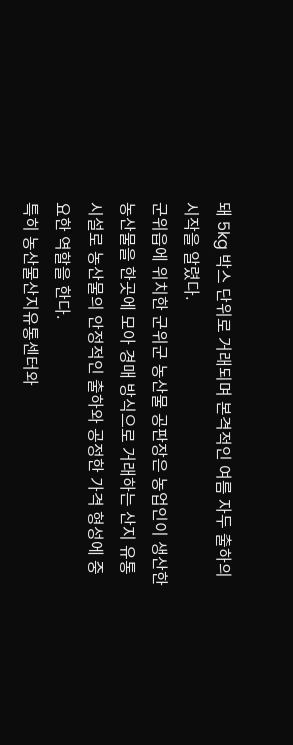돼 5kg 박스 단위로 거래되며 본격적인 여름 자두 출하의 시작을 알렸다.
군위읍에 위치한 군위군 농산물 공판장은 농업인이 생산한 농산물을 한곳에 모아 경매 방식으로 거래하는 산지 유통시설로 농산물의 안정적인 출하와 공정한 가격 형성에 중요한 역할을 한다.
특히 농산물산지유통센터와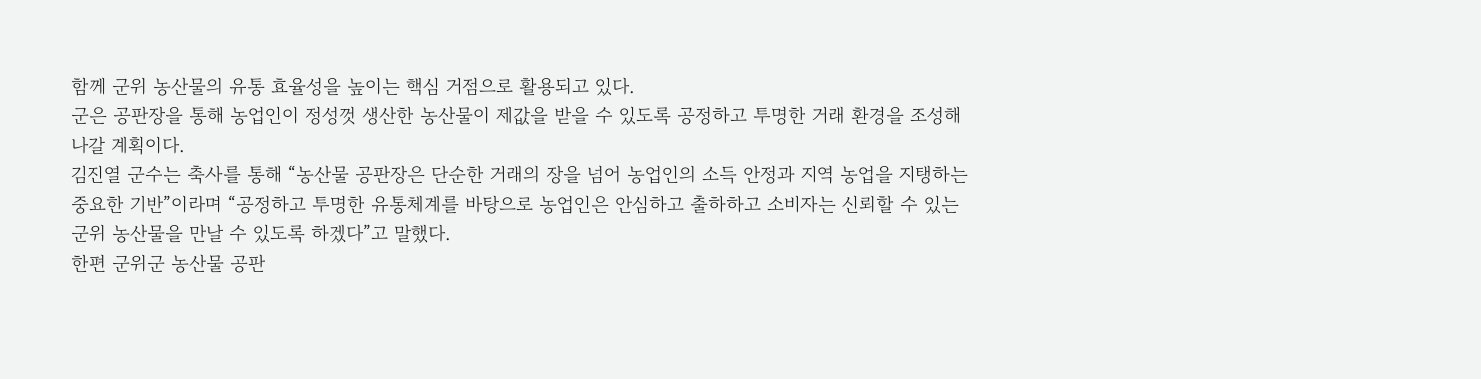함께 군위 농산물의 유통 효율성을 높이는 핵심 거점으로 활용되고 있다.
군은 공판장을 통해 농업인이 정성껏 생산한 농산물이 제값을 받을 수 있도록 공정하고 투명한 거래 환경을 조성해 나갈 계획이다.
김진열 군수는 축사를 통해 “농산물 공판장은 단순한 거래의 장을 넘어 농업인의 소득 안정과 지역 농업을 지탱하는 중요한 기반”이라며 “공정하고 투명한 유통체계를 바탕으로 농업인은 안심하고 출하하고 소비자는 신뢰할 수 있는 군위 농산물을 만날 수 있도록 하겠다”고 말했다.
한편 군위군 농산물 공판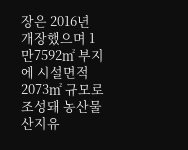장은 2016년 개장했으며 1만7592㎡ 부지에 시설면적 2073㎡ 규모로 조성돼 농산물산지유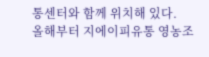통센터와 함께 위치해 있다.
올해부터 지에이피유통 영농조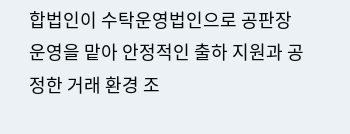합법인이 수탁운영법인으로 공판장 운영을 맡아 안정적인 출하 지원과 공정한 거래 환경 조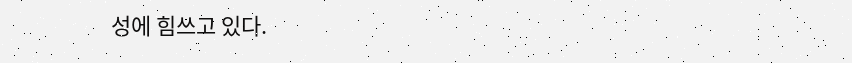성에 힘쓰고 있다.